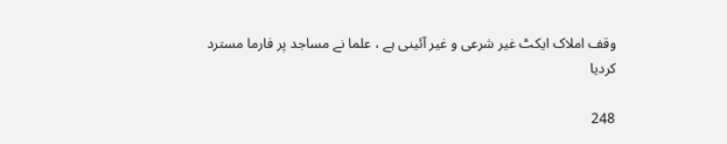وقف املاک ایکٹ غیر شرعی و غیر آئینی ہے ، علما نے مساجد پر فارما مسترد کردیا

248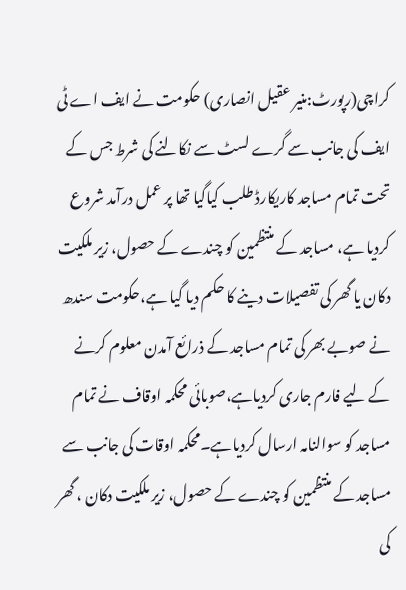کراچی(رپورٹ:منیر عقیل انصاری) حکومت نے ایف اے ٹی ایف کی جانب سے گرے لسٹ سے نکالنے کی شرط جس کے تحت تمام مساجد کاریکارڈ طلب کیاگیا تھا پر عمل درآمد شروع کردیا ہے، مساجد کے منتظمین کو چندے کے حصول، زیر ملکیت دکان یا گھر کی تفصیلات دینے کا حکم دیا گیا ہے،حکومت سندھ نے صوبے بھر کی تمام مساجد کے ذرائع آمدن معلوم کرنے کے لیے فارم جاری کردیاہے،صوبائی محکمہ اوقاف نے تمام مساجد کو سوالنامہ ارسال کردیاہے۔محکمہ اوقات کی جانب سے مساجد کے منتظمین کو چندے کے حصول، زیر ملکیت دکان ، گھر کی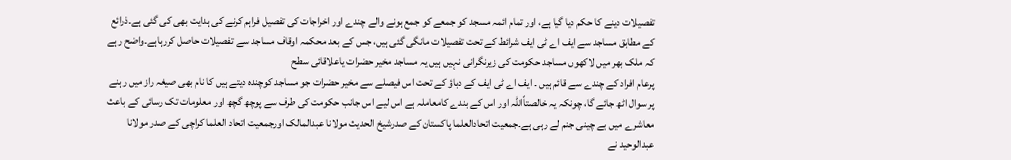تفصیلات دینے کا حکم دیا گیا ہے، اور تمام ائمہ مسجد کو جمعے کو جمع ہونے والے چندے اور اخراجات کی تفصیل فراہم کرنے کی ہدایت بھی کی گئی ہے۔ذرائع کے مطابق مساجد سے ایف اے ٹی ایف شرائط کے تحت تفصیلات مانگی گئی ہیں، جس کے بعد محکمہ اوقاف مساجد سے تفصیلات حاصل کررہاہے۔واضح رہے کہ ملک بھر میں لاکھوں مساجد حکومت کی زیرنگرانی نہیں ہیں یہ مساجد مخیر حضرات یاعلاقائی سطح
پرعام افراد کے چندے سے قائم ہیں ۔ ایف اے ٹی ایف کے دباؤ کے تحت اس فیصلے سے مخیر حضرات جو مساجد کوچندہ دیتے ہیں کا نام بھی صیغہ راز میں رہنے پر سوال اٹھ جائے گا، چونکہ یہ خالصتاًاللہ اور اس کے بندے کامعاملہ ہے اس لیے اس جانب حکومت کی طرف سے پوچھ گچھ اور معلومات تک رسائی کے باعث معاشرے میں بے چینی جنم لے رہی ہے۔جمعیت اتحادالعلما پاکستان کے صدرشیخ الحدیث مولانا عبدالمالک اورجمعیت اتحاد العلما کراچی کے صدر مولانا عبدالوحید نے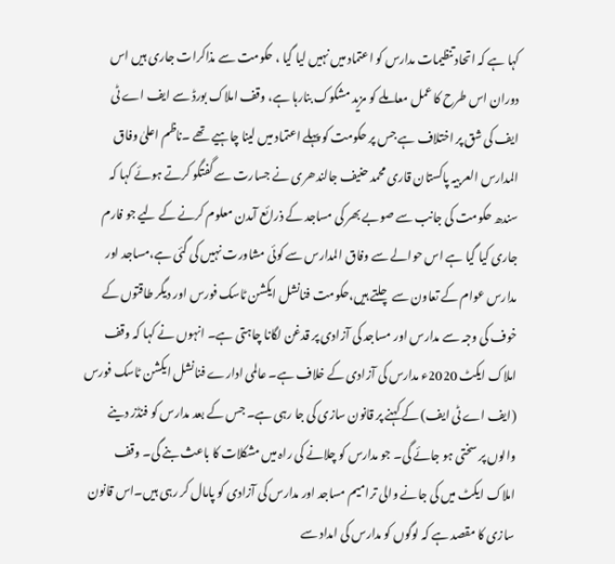کہا ہے کہ اتحاد تنظیمات مدارس کو اعتماد میں نہیں لیا گیا ، حکومت سے مذاکرات جاری ہیں اس دوران اس طرح کا عمل معاملے کو مزید مشکوک بنارہا ہے، وقف املاک بورڈ سے ایف اے ٹی ایف کی شق پر اختلاف ہے جس پر حکومت کو پہلے اعتماد میں لینا چاہیے تھے ۔ناظم اعلیٰ وفاق المدارس العربیہ پاکستان قاری محمد حنیف جالندھری نے جسارت سے گفتگو کرتے ہوئے کہا کہ سندھ حکومت کی جانب سے صوبے بھر کی مساجد کے ذرائع آمدن معلوم کرنے کے لیے جو فارم جاری کیا گیا ہے اس حوالے سے وفاق المدارس سے کوئی مشاورت نہیں کی گئی ہے،مساجد اور مدارس عوام کے تعاون سے چلتے ہیں،حکومت فنانشل ایکشن ٹاسک فورس اور دیگر طاقتوں کے خوف کی وجہ سے مدارس اور مساجد کی آزادی پر قدغن لگانا چاہتی ہے۔ انہوں نے کہا کہ وقف املاک ایکٹ 2020ء مدارس کی آزادی کے خلاف ہے۔ عالمی ادارے فنانشل ایکشن ٹاسک فورس (ایف اے ٹی ایف) کے کہنے پر قانون سازی کی جا رہی ہے۔ جس کے بعد مدارس کو فنڈز دینے والوں پر سختی ہو جائے گی۔ جو مدارس کو چلانے کی راہ میں مشکلات کا باعث بنے گی۔ وقف املاک ایکٹ میں کی جانے والی ترامیم مساجد اور مدارس کی آزادی کو پامال کر رہی ہیں۔اس قانون سازی کا مقصد ہے کہ لوگوں کو مدارس کی امداد سے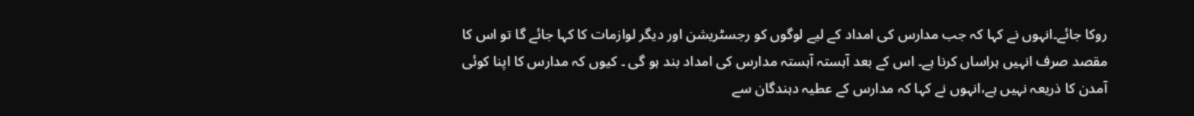روکا جائے۔انہوں نے کہا کہ جب مدارس کی امداد کے لیے لوگوں کو رجسٹریشن اور دیگر لوازمات کا کہا جائے گا تو اس کا مقصد صرف انہیں ہراساں کرنا ہے۔ اس کے بعد آہستہ آہستہ مدارس کی امداد بند ہو گی ۔ کیوں کہ مدارس کا اپنا کوئی آمدن کا ذریعہ نہیں ہے،انہوں نے کہا کہ مدارس کے عطیہ دہندگان سے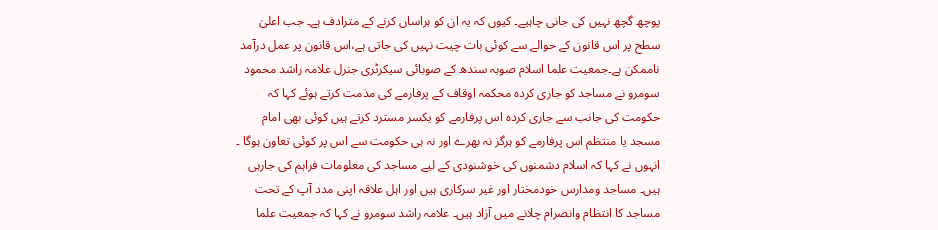پوچھ گچھ نہیں کی جانی چاہیے۔ کیوں کہ یہ ان کو ہراساں کرنے کے مترادف ہے۔ جب اعلیٰ سطح پر اس قانون کے حوالے سے کوئی بات چیت نہیں کی جاتی ہے،اس قانون پر عمل درآمد ناممکن ہے۔جمعیت علما اسلام صوبہ سندھ کے صوبائی سیکرٹری جنرل علامہ راشد محمود سومرو نے مساجد کو جاری کردہ محکمہ اوقاف کے پرفارمے کی مذمت کرتے ہوئے کہا کہ حکومت کی جانب سے جاری کردہ اس پرفارمے کو یکسر مسترد کرتے ہیں کوئی بھی امام مسجد یا منتظم اس پرفارمے کو ہرگز نہ بھرے اور نہ ہی حکومت سے اس پر کوئی تعاون ہوگا ۔ انہوں نے کہا کہ اسلام دشمنوں کی خوشنودی کے لیے مساجد کی معلومات فراہم کی جارہی ہیں۔ مساجد ومدارس خودمختار اور غیر سرکاری ہیں اور اہل علاقہ اپنی مدد آپ کے تحت مساجد کا انتظام وانصرام چلانے میں آزاد ہیں۔ علامہ راشد سومرو نے کہا کہ جمعیت علما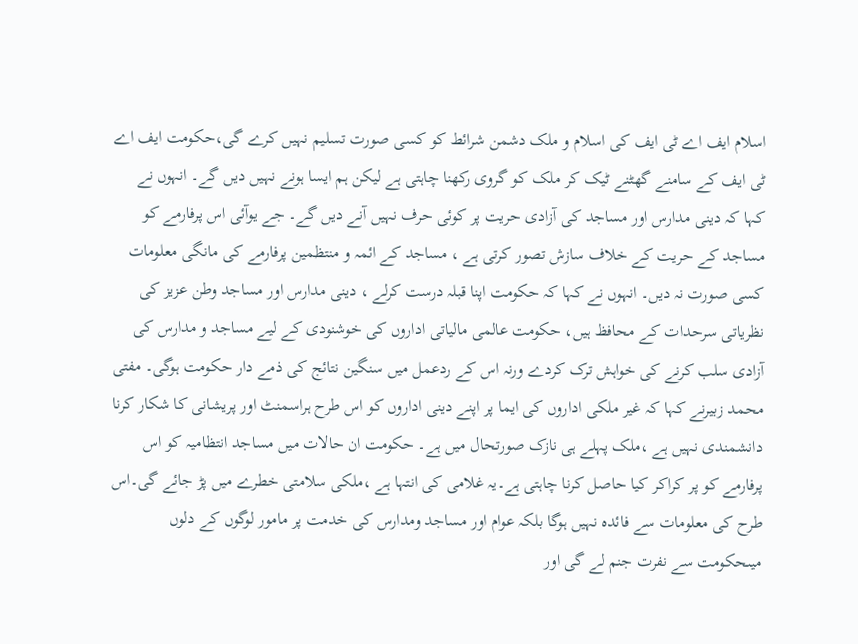اسلام ایف اے ٹی ایف کی اسلام و ملک دشمن شرائط کو کسی صورت تسلیم نہیں کرے گی،حکومت ایف اے ٹی ایف کے سامنے گھٹنے ٹیک کر ملک کو گروی رکھنا چاہتی ہے لیکن ہم ایسا ہونے نہیں دیں گے۔ انہوں نے کہا کہ دینی مدارس اور مساجد کی آزادی حریت پر کوئی حرف نہیں آنے دیں گے۔ جے یوآئی اس پرفارمے کو مساجد کے حریت کے خلاف سازش تصور کرتی ہے ، مساجد کے ائمہ و منتظمین پرفارمے کی مانگی معلومات کسی صورت نہ دیں۔ انہوں نے کہا کہ حکومت اپنا قبلہ درست کرلے ، دینی مدارس اور مساجد وطن عزیز کی نظریاتی سرحدات کے محافظ ہیں، حکومت عالمی مالیاتی اداروں کی خوشنودی کے لیے مساجد و مدارس کی آزادی سلب کرنے کی خواہش ترک کردے ورنہ اس کے ردعمل میں سنگین نتائج کی ذمے دار حکومت ہوگی۔ مفتی محمد زبیرنے کہا کہ غیر ملکی اداروں کی ایما پر اپنے دینی اداروں کو اس طرح ہراسمنٹ اور پریشانی کا شکار کرنا دانشمندی نہیں ہے ،ملک پہلے ہی نازک صورتحال میں ہے۔ حکومت ان حالات میں مساجد انتظامیہ کو اس پرفارمے کو پر کراکر کیا حاصل کرنا چاہتی ہے۔یہ غلامی کی انتہا ہے ،ملکی سلامتی خطرے میں پڑ جائے گی۔اس طرح کی معلومات سے فائدہ نہیں ہوگا بلکہ عوام اور مساجد ومدارس کی خدمت پر مامور لوگوں کے دلوں میںحکومت سے نفرت جنم لے گی اور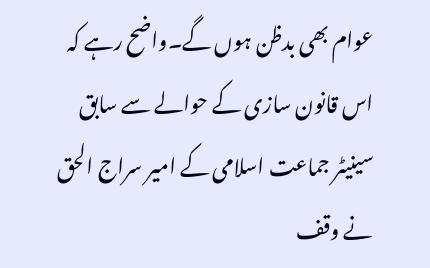عوام بھی بدظن ہوں گے۔واضح رہے کہ اس قانون سازی کے حوالے سے سابق سینیٹر جماعت اسلامی کے امیر سراج الحق نے وقف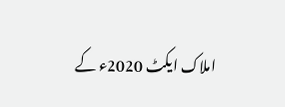املاک ایکٹ 2020ء کے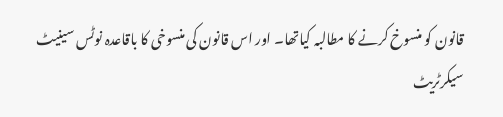قانون کو منسوخ کرنے کا مطالبہ کیاتھا۔ اور اس قانون کی منسوخی کا باقاعدہ نوٹس سینیٹ سیکرٹریٹ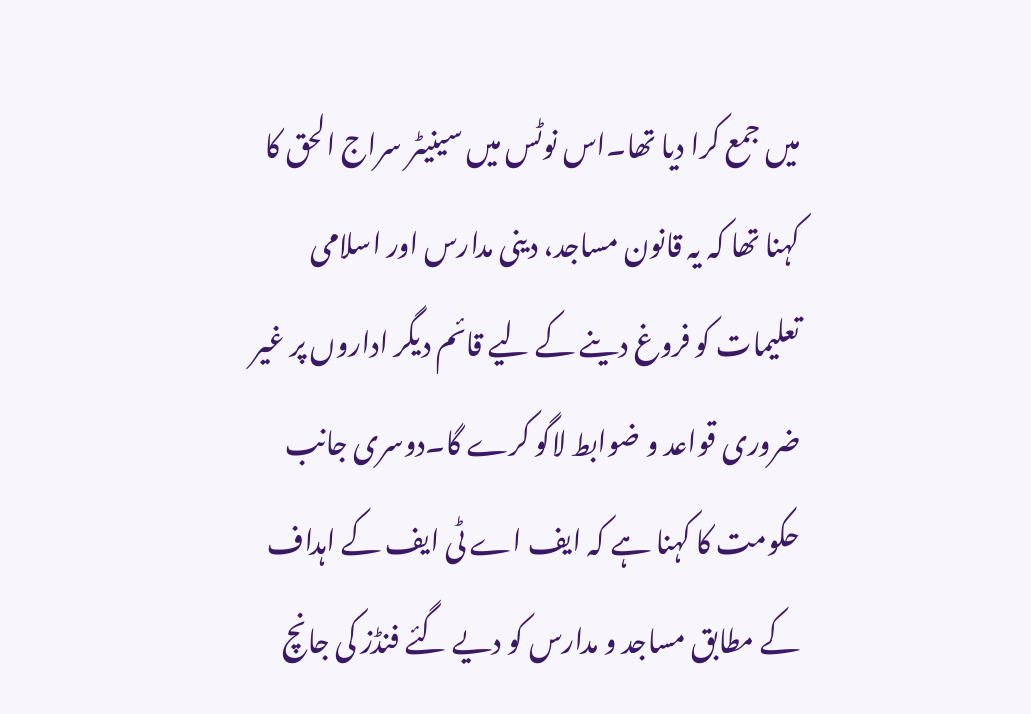میں جمع کرا دیا تھا۔اس نوٹس میں سینیٹر سراج الحق کا کہنا تھا کہ یہ قانون مساجد، دینی مدارس اور اسلامی تعلیمات کو فروغ دینے کے لیے قائم دیگر اداروں پر غیر ضروری قواعد و ضوابط لاگو کرے گا۔دوسری جانب حکومت کا کہنا ہے کہ ایف اے ٹی ایف کے اہداف کے مطابق مساجد و مدارس کو دیے گئے فنڈز کی جانچ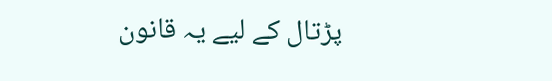پڑتال کے لیے یہ قانون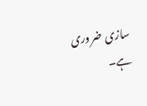سازی ضروری ہے۔